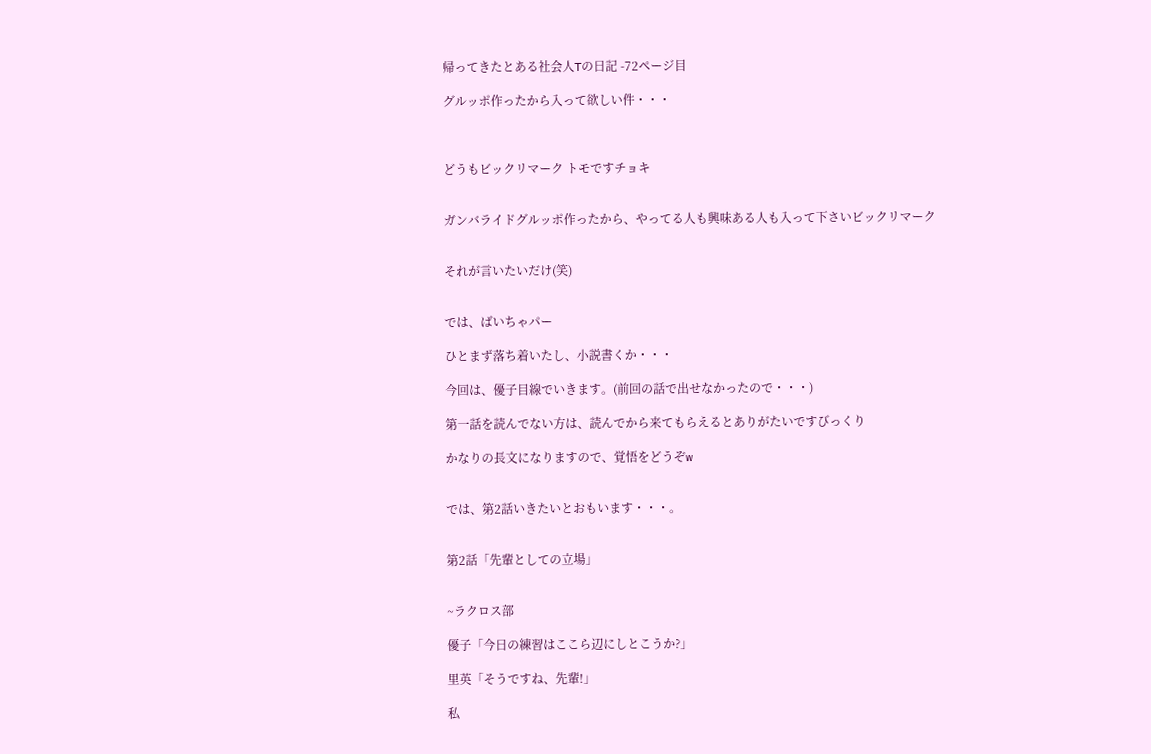帰ってきたとある社会人Tの日記 -72ページ目

グルッポ作ったから入って欲しい件・・・



どうもビックリマーク トモですチョキ


ガンバライドグルッポ作ったから、やってる人も興味ある人も入って下さいビックリマーク


それが言いたいだけ(笑)


では、ばいちゃパー

ひとまず落ち着いたし、小説書くか・・・

今回は、優子目線でいきます。(前回の話で出せなかったので・・・)

第一話を読んでない方は、読んでから来てもらえるとありがたいですびっくり

かなりの長文になりますので、覚悟をどうぞw


では、第2話いきたいとおもいます・・・。


第2話「先輩としての立場」


~ラクロス部

優子「今日の練習はここら辺にしとこうか?」

里英「そうですね、先輩!」

私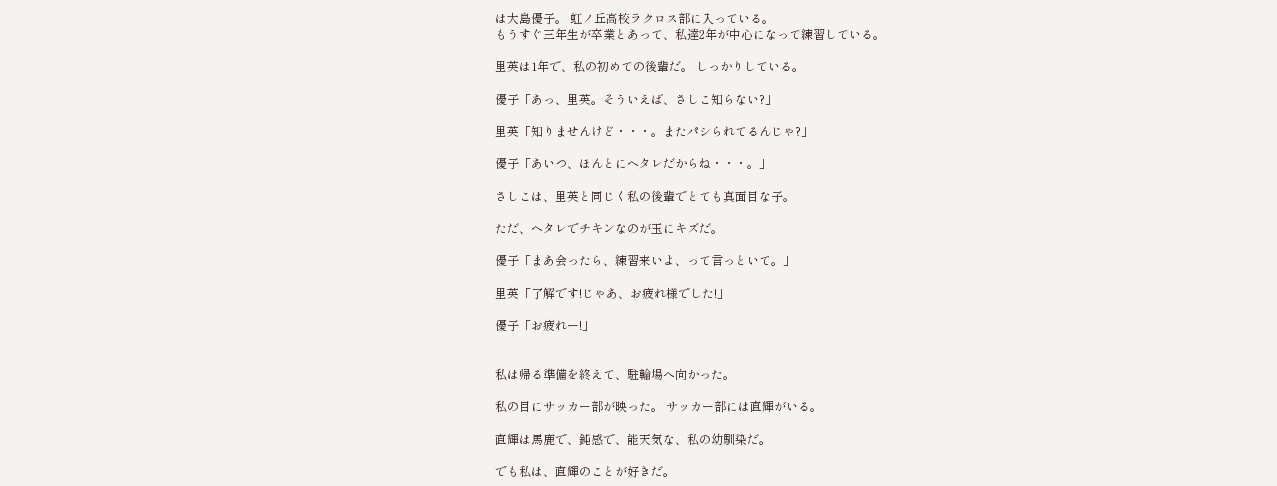は大島優子。 虹ノ丘高校ラクロス部に入っている。
もうすぐ三年生が卒業とあって、私達2年が中心になって練習している。

里英は1年で、私の初めての後輩だ。 しっかりしている。

優子「あっ、里英。そういえば、さしこ知らない?」

里英「知りませんけど・・・。またパシられてるんじゃ?」

優子「あいつ、ほんとにヘタレだからね・・・。」

さしこは、里英と同じく私の後輩でとても真面目な子。

ただ、ヘタレでチキンなのが玉にキズだ。

優子「まあ会ったら、練習来いよ、って言っといて。」

里英「了解です!じゃあ、お疲れ様でした!」

優子「お疲れー!」


私は帰る準備を終えて、駐輪場へ向かった。

私の目にサッカー部が映った。 サッカー部には直輝がいる。

直輝は馬鹿で、鈍感で、能天気な、私の幼馴染だ。

でも私は、直輝のことが好きだ。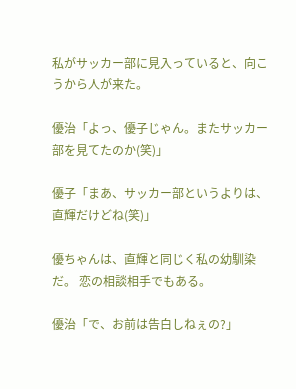私がサッカー部に見入っていると、向こうから人が来た。

優治「よっ、優子じゃん。またサッカー部を見てたのか(笑)」

優子「まあ、サッカー部というよりは、直輝だけどね(笑)」

優ちゃんは、直輝と同じく私の幼馴染だ。 恋の相談相手でもある。

優治「で、お前は告白しねぇの?」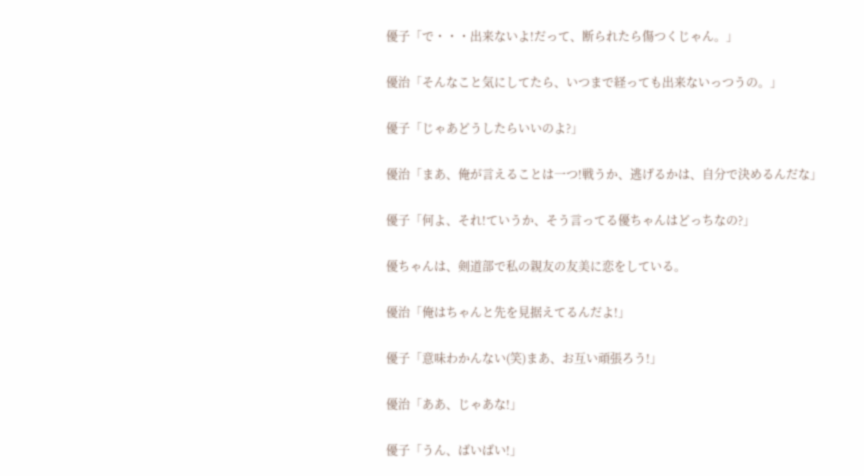優子「で・・・出来ないよ!だって、断られたら傷つくじゃん。」

優治「そんなこと気にしてたら、いつまで経っても出来ないっつうの。」

優子「じゃあどうしたらいいのよ?」

優治「まあ、俺が言えることは一つ!戦うか、逃げるかは、自分で決めるんだな」

優子「何よ、それ!ていうか、そう言ってる優ちゃんはどっちなの?」

優ちゃんは、剣道部で私の親友の友美に恋をしている。

優治「俺はちゃんと先を見据えてるんだよ!」

優子「意味わかんない(笑)まあ、お互い頑張ろう!」

優治「ああ、じゃあな!」

優子「うん、ばいばい!」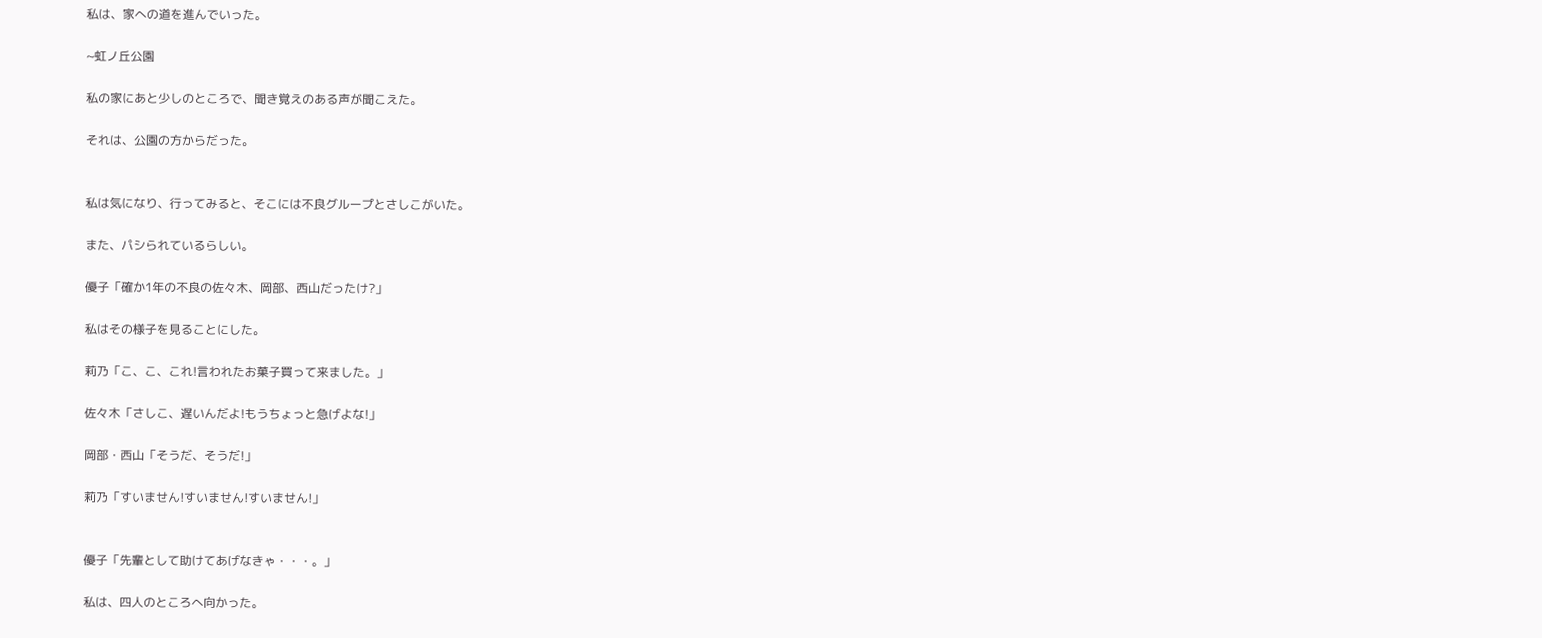私は、家への道を進んでいった。

~虹ノ丘公園

私の家にあと少しのところで、聞き覚えのある声が聞こえた。

それは、公園の方からだった。


私は気になり、行ってみると、そこには不良グループとさしこがいた。

また、パシられているらしい。

優子「確か1年の不良の佐々木、岡部、西山だったけ?」

私はその様子を見ることにした。

莉乃「こ、こ、これ!言われたお菓子買って来ました。」

佐々木「さしこ、遅いんだよ!もうちょっと急げよな!」

岡部・西山「そうだ、そうだ!」

莉乃「すいません!すいません!すいません!」


優子「先輩として助けてあげなきゃ・・・。」

私は、四人のところへ向かった。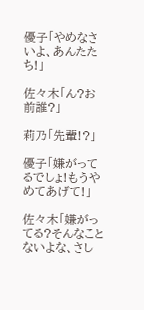優子「やめなさいよ、あんたたち!」

佐々木「ん?お前誰?」

莉乃「先輩!?」

優子「嫌がってるでしょ!もうやめてあげて!」

佐々木「嫌がってる?そんなことないよな、さし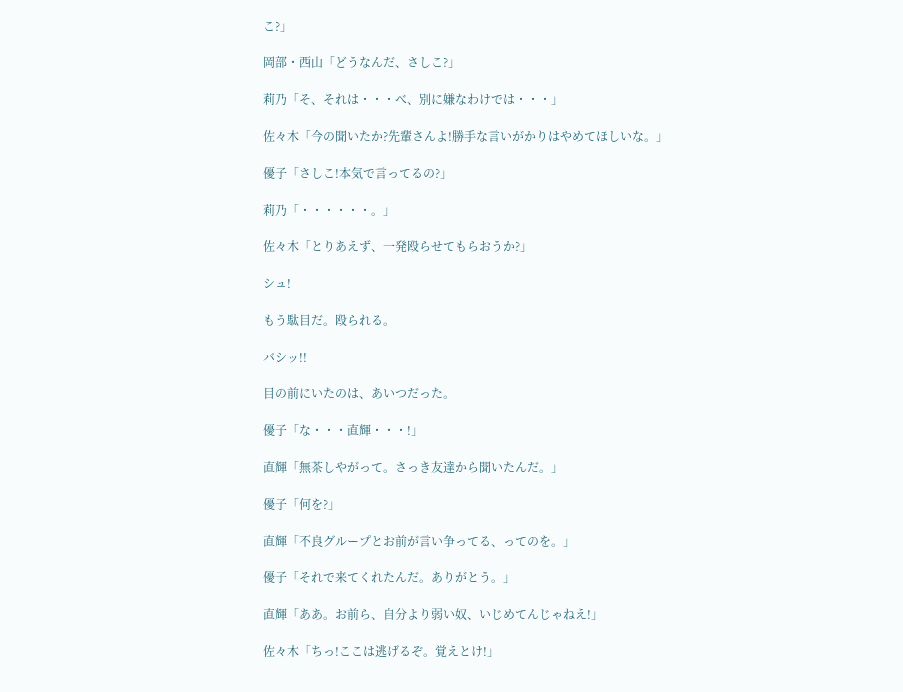こ?」

岡部・西山「どうなんだ、さしこ?」

莉乃「そ、それは・・・べ、別に嫌なわけでは・・・」

佐々木「今の聞いたか?先輩さんよ!勝手な言いがかりはやめてほしいな。」

優子「さしこ!本気で言ってるの?」

莉乃「・・・・・・。」

佐々木「とりあえず、一発殴らせてもらおうか?」

シュ!

もう駄目だ。殴られる。

バシッ!!

目の前にいたのは、あいつだった。

優子「な・・・直輝・・・!」

直輝「無茶しやがって。さっき友達から聞いたんだ。」

優子「何を?」

直輝「不良グループとお前が言い争ってる、ってのを。」

優子「それで来てくれたんだ。ありがとう。」

直輝「ああ。お前ら、自分より弱い奴、いじめてんじゃねえ!」

佐々木「ちっ!ここは逃げるぞ。覚えとけ!」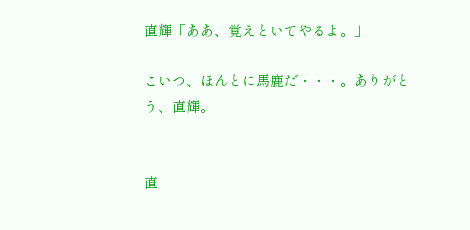直輝「ああ、覚えといてやるよ。」

こいつ、ほんとに馬鹿だ・・・。ありがとう、直輝。


直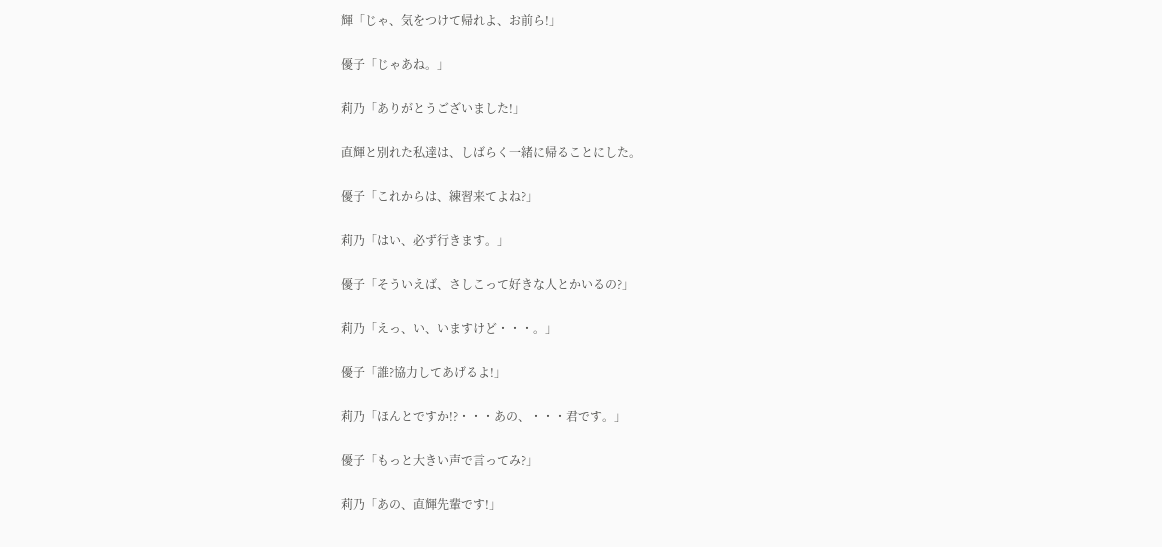輝「じゃ、気をつけて帰れよ、お前ら!」

優子「じゃあね。」

莉乃「ありがとうございました!」

直輝と別れた私達は、しばらく一緒に帰ることにした。

優子「これからは、練習来てよね?」

莉乃「はい、必ず行きます。」

優子「そういえば、さしこって好きな人とかいるの?」

莉乃「えっ、い、いますけど・・・。」

優子「誰?協力してあげるよ!」

莉乃「ほんとですか!?・・・あの、・・・君です。」

優子「もっと大きい声で言ってみ?」

莉乃「あの、直輝先輩です!」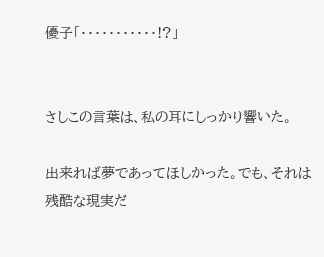優子「・・・・・・・・・・・!?」


さしこの言葉は、私の耳にしっかり響いた。

出来れば夢であってほしかった。でも、それは残酷な現実だ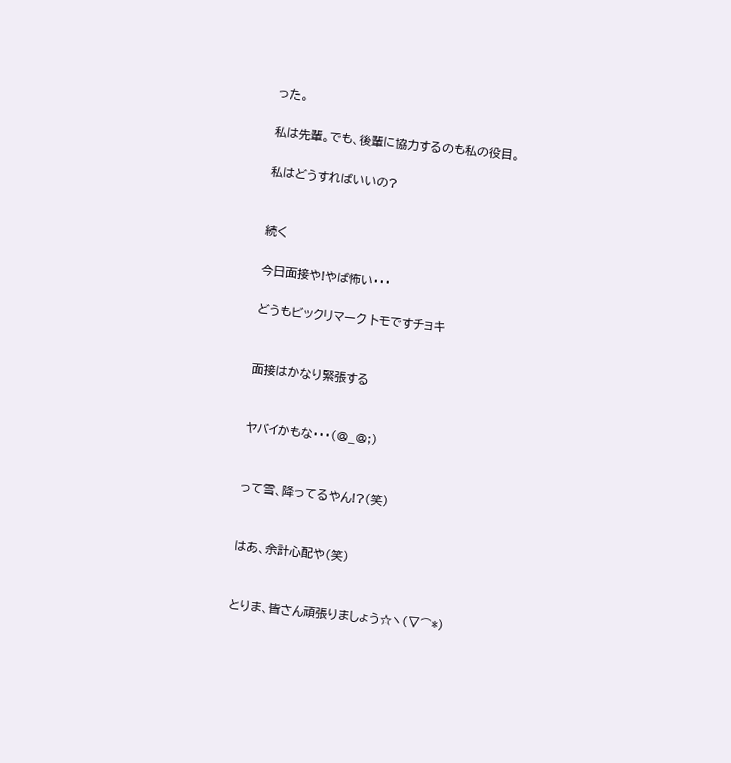った。

私は先輩。でも、後輩に協力するのも私の役目。

私はどうすればいいの?


続く

今日面接や!やば怖い・・・

どうもビックリマーク トモですチョキ


面接はかなり緊張する


ヤバイかもな・・・(@_@;)


って雪、降ってるやん!?(笑)


はあ、余計心配や(笑)


とりま、皆さん頑張りましょう☆ヽ(▽⌒*)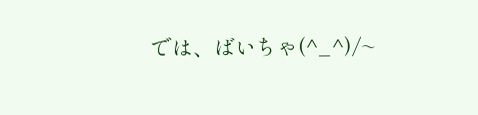では、ばいちゃ(^_^)/~